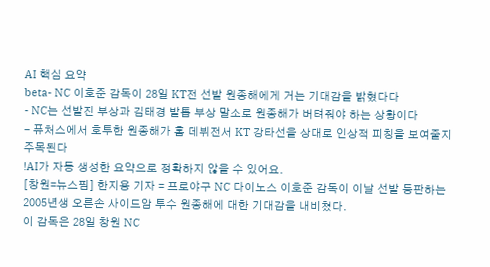AI 핵심 요약
beta- NC 이호준 감독이 28일 KT전 선발 원종해에게 거는 기대감을 밝혔다다
- NC는 선발진 부상과 김태경 발톱 부상 말소로 원종해가 버텨줘야 하는 상황이다
- 퓨처스에서 호투한 원종해가 홈 데뷔전서 KT 강타선을 상대로 인상적 피칭을 보여줄지 주목된다
!AI가 자동 생성한 요약으로 정확하지 않을 수 있어요.
[창원=뉴스핌] 한지용 기자 = 프로야구 NC 다이노스 이호준 감독이 이날 선발 등판하는 2005년생 오른손 사이드암 투수 원종해에 대한 기대감을 내비쳤다.
이 감독은 28일 창원 NC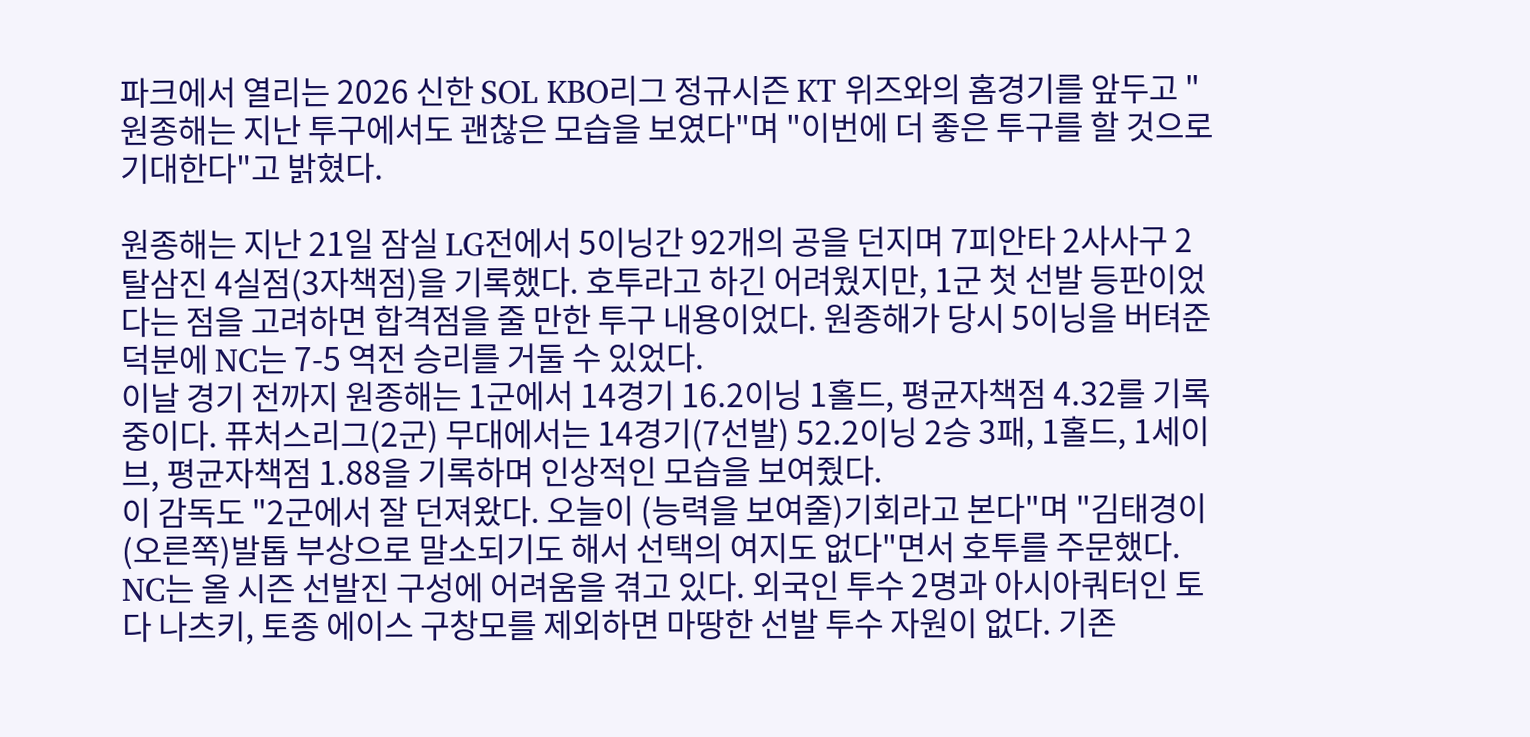파크에서 열리는 2026 신한 SOL KBO리그 정규시즌 KT 위즈와의 홈경기를 앞두고 "원종해는 지난 투구에서도 괜찮은 모습을 보였다"며 "이번에 더 좋은 투구를 할 것으로 기대한다"고 밝혔다.

원종해는 지난 21일 잠실 LG전에서 5이닝간 92개의 공을 던지며 7피안타 2사사구 2탈삼진 4실점(3자책점)을 기록했다. 호투라고 하긴 어려웠지만, 1군 첫 선발 등판이었다는 점을 고려하면 합격점을 줄 만한 투구 내용이었다. 원종해가 당시 5이닝을 버텨준 덕분에 NC는 7-5 역전 승리를 거둘 수 있었다.
이날 경기 전까지 원종해는 1군에서 14경기 16.2이닝 1홀드, 평균자책점 4.32를 기록 중이다. 퓨처스리그(2군) 무대에서는 14경기(7선발) 52.2이닝 2승 3패, 1홀드, 1세이브, 평균자책점 1.88을 기록하며 인상적인 모습을 보여줬다.
이 감독도 "2군에서 잘 던져왔다. 오늘이 (능력을 보여줄)기회라고 본다"며 "김태경이 (오른쪽)발톱 부상으로 말소되기도 해서 선택의 여지도 없다"면서 호투를 주문했다.
NC는 올 시즌 선발진 구성에 어려움을 겪고 있다. 외국인 투수 2명과 아시아쿼터인 토다 나츠키, 토종 에이스 구창모를 제외하면 마땅한 선발 투수 자원이 없다. 기존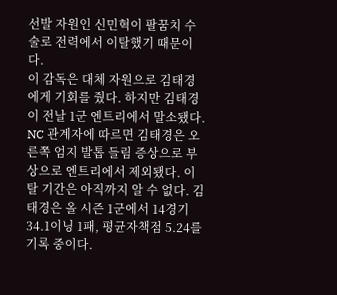선발 자원인 신민혁이 팔꿈치 수술로 전력에서 이탈했기 때문이다.
이 감독은 대체 자원으로 김태경에게 기회를 줬다. 하지만 김태경이 전날 1군 엔트리에서 말소됐다. NC 관계자에 따르면 김태경은 오른쪽 엄지 발톱 들림 증상으로 부상으로 엔트리에서 제외됐다. 이탈 기간은 아직까지 알 수 없다. 김태경은 올 시즌 1군에서 14경기 34.1이닝 1패, 평균자책점 5.24를 기록 중이다.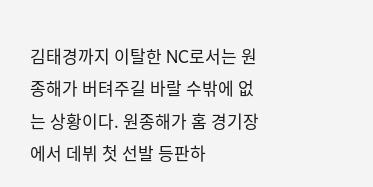김태경까지 이탈한 NC로서는 원종해가 버텨주길 바랄 수밖에 없는 상황이다. 원종해가 홈 경기장에서 데뷔 첫 선발 등판하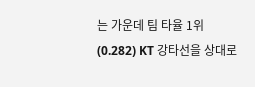는 가운데 팀 타율 1위(0.282) KT 강타선을 상대로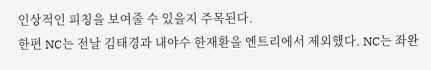인상적인 피칭을 보여줄 수 있을지 주목된다.
한편 NC는 전날 김태경과 내야수 한재환을 엔트리에서 제외했다. NC는 좌완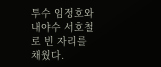투수 임정호와 내야수 서호철로 빈 자리를 채웠다.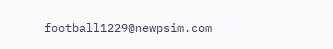football1229@newpsim.com